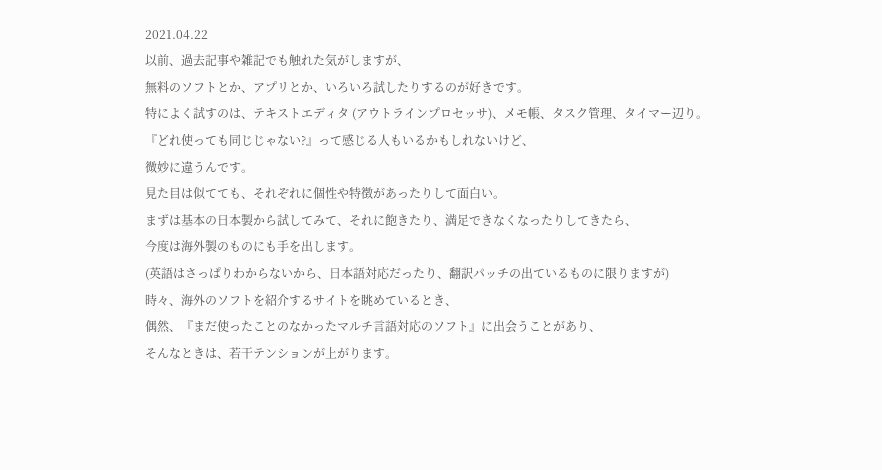2021.04.22
以前、過去記事や雑記でも触れた気がしますが、
無料のソフトとか、アプリとか、いろいろ試したりするのが好きです。
特によく試すのは、テキストエディタ (アウトラインプロセッサ)、メモ帳、タスク管理、タイマー辺り。
『どれ使っても同じじゃない?』って感じる人もいるかもしれないけど、
微妙に違うんです。
見た目は似てても、それぞれに個性や特徴があったりして面白い。
まずは基本の日本製から試してみて、それに飽きたり、満足できなくなったりしてきたら、
今度は海外製のものにも手を出します。
(英語はさっぱりわからないから、日本語対応だったり、翻訳パッチの出ているものに限りますが)
時々、海外のソフトを紹介するサイトを眺めているとき、
偶然、『まだ使ったことのなかったマルチ言語対応のソフト』に出会うことがあり、
そんなときは、若干テンションが上がります。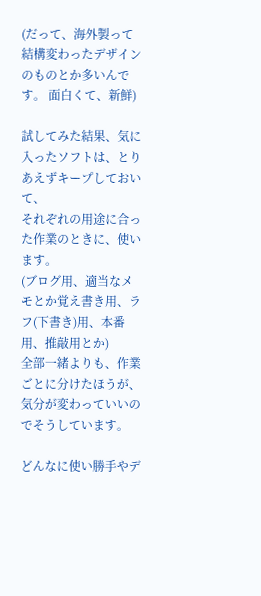(だって、海外製って結構変わったデザインのものとか多いんです。 面白くて、新鮮)

試してみた結果、気に入ったソフトは、とりあえずキープしておいて、
それぞれの用途に合った作業のときに、使います。
(ブログ用、適当なメモとか覚え書き用、ラフ(下書き)用、本番用、推敲用とか)
全部一緒よりも、作業ごとに分けたほうが、気分が変わっていいのでそうしています。

どんなに使い勝手やデ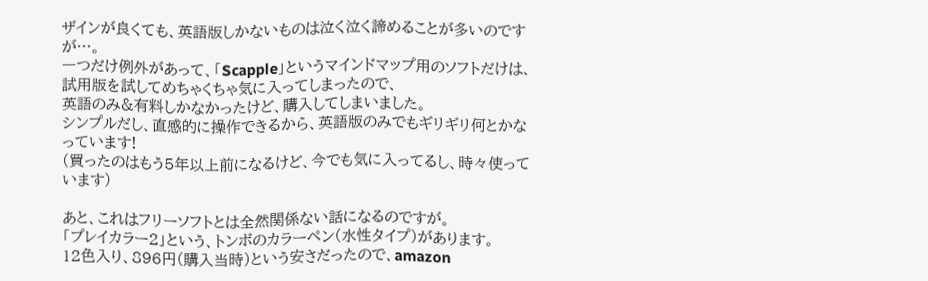ザインが良くても、英語版しかないものは泣く泣く諦めることが多いのですが…。
一つだけ例外があって、「Scapple」というマインドマップ用のソフトだけは、
試用版を試してめちゃくちゃ気に入ってしまったので、
英語のみ&有料しかなかったけど、購入してしまいました。
シンプルだし、直感的に操作できるから、英語版のみでもギリギリ何とかなっています!
(買ったのはもう5年以上前になるけど、今でも気に入ってるし、時々使っています)

あと、これはフリーソフトとは全然関係ない話になるのですが。
「プレイカラー2」という、トンボのカラーペン(水性タイプ)があります。
12色入り、896円(購入当時)という安さだったので、amazon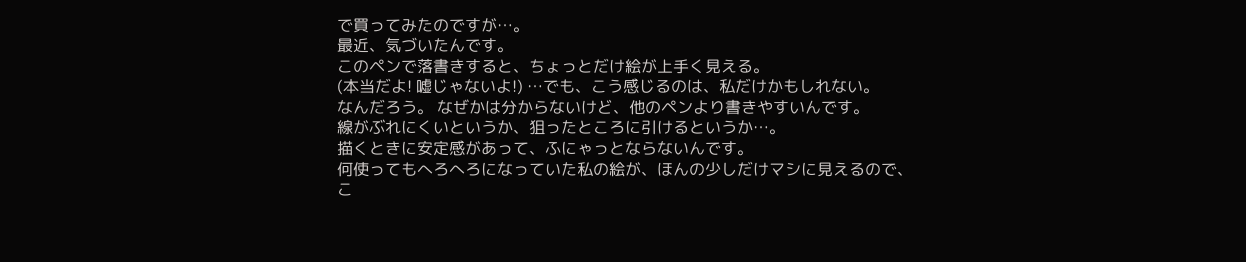で買ってみたのですが…。
最近、気づいたんです。
このペンで落書きすると、ちょっとだけ絵が上手く見える。
(本当だよ! 嘘じゃないよ!) …でも、こう感じるのは、私だけかもしれない。
なんだろう。 なぜかは分からないけど、他のペンより書きやすいんです。
線がぶれにくいというか、狙ったところに引けるというか…。
描くときに安定感があって、ふにゃっとならないんです。
何使ってもへろへろになっていた私の絵が、ほんの少しだけマシに見えるので、
こ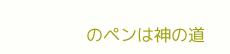のペンは神の道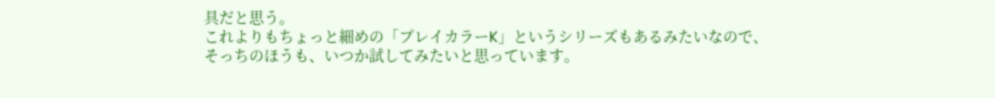具だと思う。
これよりもちょっと細めの「プレイカラーK」というシリーズもあるみたいなので、
そっちのほうも、いつか試してみたいと思っています。